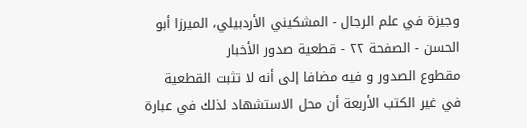وجيزة في علم الرجال - المشكيني الأردبيلي، الميرزا أبو الحسن - الصفحة ٢٢ - قطعية صدور الأخبار
مقطوع الصدور و فيه مضافا إلى أنه لا تثبت القطعية في غير الكتب الأربعة أن محل الاستشهاد لذلك في عبارة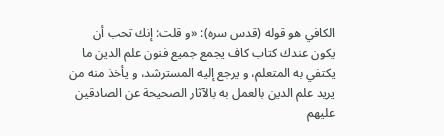الكافي هو قوله (قدس سره): «و قلت: إنك تحب أن يكون عندك كتاب كاف يجمع جميع فنون علم الدين ما يكتفي به المتعلم، و يرجع إليه المسترشد، و يأخذ منه من يريد علم الدين بالعمل به بالآثار الصحيحة عن الصادقين عليهم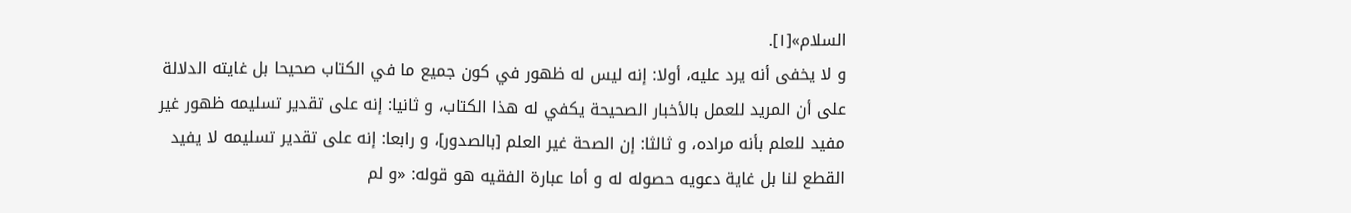السلام»[١].
و لا يخفى أنه يرد عليه، أولا: إنه ليس له ظهور في كون جميع ما في الكتاب صحيحا بل غايته الدلالة على أن المريد للعمل بالأخبار الصحيحة يكفي له هذا الكتاب، و ثانيا: إنه على تقدير تسليمه ظهور غير مفيد للعلم بأنه مراده، و ثالثا: إن الصحة غير العلم [بالصدور]، و رابعا: إنه على تقدير تسليمه لا يفيد القطع لنا بل غاية دعويه حصوله له و أما عبارة الفقيه هو قوله: «و لم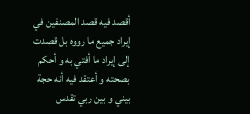أقصد فيه قصد المصنفين في إيراد جميع ما رووه بل قصدت إلى إيراد ما أفتي به و أحكم بصحته و أعتقد فيه أنه حجة بيني و بين ربي تقدس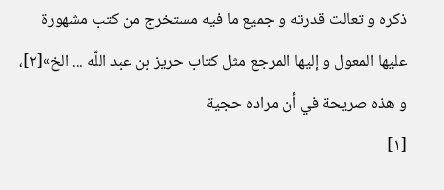ذكره و تعالت قدرته و جميع ما فيه مستخرج من كتب مشهورة عليها المعول و إليها المرجع مثل كتاب حريز بن عبد اللّه ... الخ»[٢]، و هذه صريحة في أن مراده حجية
[١]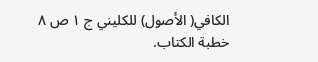الكافي( الأصول) للكليني ج ١ ص ٨ خطبة الكتاب.